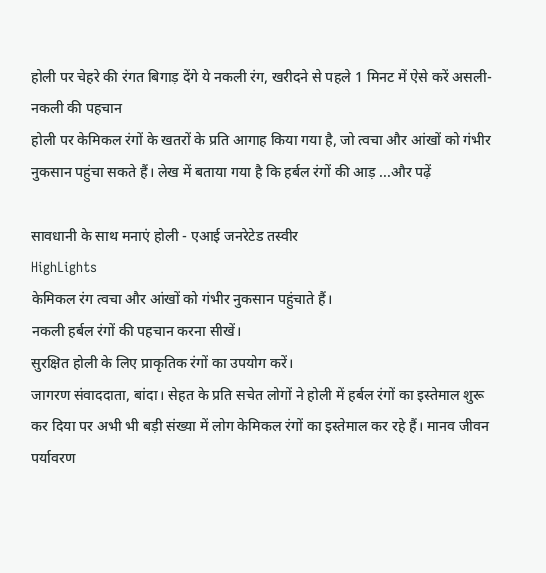होली पर चेहरे की रंगत बिगाड़ देंगे ये नकली रंग, खरीदने से पहले 1 मिनट में ऐसे करें असली-नकली की पहचान
होली पर केमिकल रंगों के खतरों के प्रति आगाह किया गया है, जो त्वचा और आंखों को गंभीर नुकसान पहुंचा सकते हैं। लेख में बताया गया है कि हर्बल रंगों की आड़ ...और पढ़ें

सावधानी के साथ मनाएं होली - एआई जनरेटेड तस्वीर
HighLights
केमिकल रंग त्वचा और आंखों को गंभीर नुकसान पहुंचाते हैं।
नकली हर्बल रंगों की पहचान करना सीखें।
सुरक्षित होली के लिए प्राकृतिक रंगों का उपयोग करें।
जागरण संवाददाता, बांदा। सेहत के प्रति सचेत लोगों ने होली में हर्बल रंगों का इस्तेमाल शुरू कर दिया पर अभी भी बड़ी संख्या में लोग केमिकल रंगों का इस्तेमाल कर रहे हैं। मानव जीवन पर्यावरण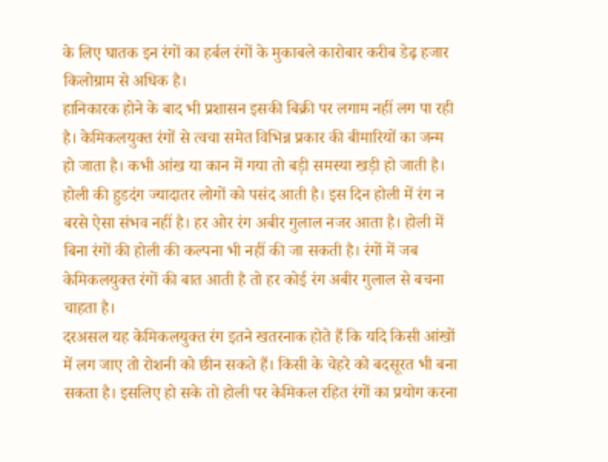के लिए घातक इन रंगों का हर्बल रंगों के मुकाबले कारोबार करीब डेढ़ हजार किलोग्राम से अधिक है।
हानिकारक होने के बाद भी प्रशासन इसकी बिक्री पर लगाम नहीं लग पा रही है। केमिकलयुक्त रंगों से त्वचा समेत विभिन्न प्रकार की बीमारियों का जन्म हो जाता है। कभी आंख या कान में गया तो बड़ी समस्या खड़ी हो जाती है।
होली की हुडदंग ज्यादातर लोगों को पसंद आती है। इस दिन होली में रंग न बरसे ऐसा संभव नहीं है। हर ओर रंग अबीर गुलाल नजर आता है। होली में बिना रंगों की होली की कल्पना भी नहीं की जा सकती है। रंगों में जब केमिकलयुक्त रंगों की बात आती है तो हर कोई रंग अबीर गुलाल से बचना चाहता है।
दरअसल यह केमिकलयुक्त रंग इतने खतरनाक होते हैं कि यदि किसी आंखों में लग जाए तो रोशनी को छीन सकते हैं। किसी के चेहरे को बदसूरत भी बना सकता है। इसलिए हो सके तो होली पर केमिकल रहित रंगों का प्रयोग करना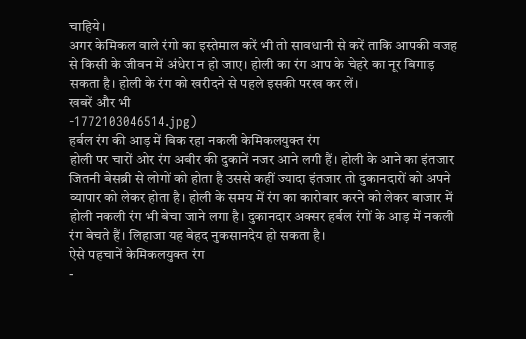चाहिये।
अगर केमिकल वाले रंगो का इस्तेमाल करें भी तो सावधानी से करें ताकि आपकी वजह से किसी के जीवन में अंधेरा न हो जाए। होली का रंग आप के चेहरे का नूर बिगाड़ सकता है। होली के रंग को खरीदने से पहले इसकी परख कर लें।
खबरें और भी
-1772103046514.jpg)
हर्बल रंग की आड़ में बिक रहा नकली केमिकलयुक्त रंग
होली पर चारों ओर रंग अबीर की दुकानें नजर आने लगी हैं। होली के आने का इंतजार जितनी बेसब्री से लोगों को होता है उससे कहीं ज्यादा इंतजार तो दुकानदारों को अपने व्यापार को लेकर होता है। होली के समय में रंग का कारोबार करने को लेकर बाजार में होली नकली रंग भी बेचा जाने लगा है। दुकानदार अक्सर हर्बल रंगों के आड़ में नकली रंग बेचते हैं। लिहाजा यह बेहद नुकसानदेय हो सकता है।
ऐसे पहचानें केमिकलयुक्त रंग
-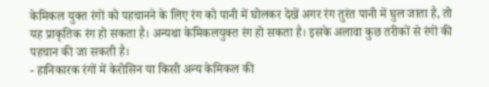केमिकल युक्त रंगों को पहचानने के लिए रंग को पानी में घोलकर देखें अगर रंग तुरंत पानी में घुल जाता है, तो यह प्राकृतिक रंग हो सकता है। अन्यथा केमिकलयुक्त रंग हो सकता है। इसके अलावा कुछ तरीकों से रंगों की पहचान की जा सकती है।
- हानिकारक रंगों में केरोसिन या किसी अन्य केमिकल की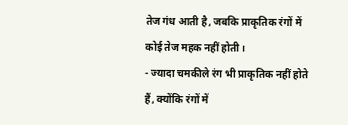तेज गंध आती है, जबकि प्राकृतिक रंगों में कोई तेज महक नहीं होती।
- ज्यादा चमकीले रंग भी प्राकृतिक नहीं होते हैं, क्योंकि रंगों में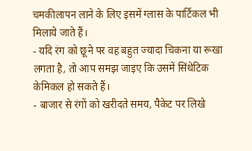चमकीलापन लाने के लिए इसमें ग्लास के पार्टिकल भी मिलाये जाते हैं।
- यदि रंग को छूने पर वह बहुत ज्यादा चिकना या रूखा लगता है, तो आप समझ जाइए कि उसमें सिंथेटिक केमिकल हो सकते हैं।
- बाजार से रंगों को खरीदते समय, पैकेट पर लिखे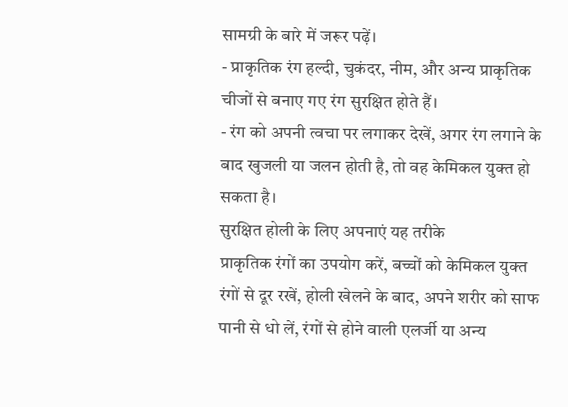सामग्री के बारे में जरूर पढ़ें।
- प्राकृतिक रंग हल्दी, चुकंदर, नीम, और अन्य प्राकृतिक चीजों से बनाए गए रंग सुरक्षित होते हैं।
- रंग को अपनी त्वचा पर लगाकर देखें, अगर रंग लगाने के बाद खुजली या जलन होती है, तो वह केमिकल युक्त हो सकता है।
सुरक्षित होली के लिए अपनाएं यह तरीके
प्राकृतिक रंगों का उपयोग करें, बच्चों को केमिकल युक्त रंगों से दूर रखें, होली खेलने के बाद, अपने शरीर को साफ पानी से धो लें, रंगों से होने वाली एलर्जी या अन्य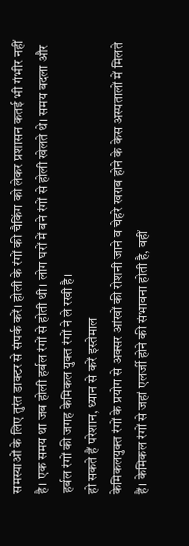समस्याओं के लिए तुरंत डाक्टर से संपर्क करें। होली के रंगों की चैकिंग को लेकर प्रशासन कतई भी गंभीर नहीं है। एक समय था जब होली हर्बल रंगों से होती थी। लोग घरों में बने रंगों से होली खेलते थे। समय बदला और हर्बल रंगों की जगह केमिकल युक्त रंगों ने ले रखी है।
हो सकते हैं परेशान, ध्यान से करें इस्तेमाल
केमिकलयुक्त रंगों के प्रयोग से अक्सर आंखों की रोशनी जाने व चेहरे खराब होने के केस अस्पतालों में मिलते हैं। केमिकल रंगों से जहां एलर्जी होने की संभावना होती है, वहीं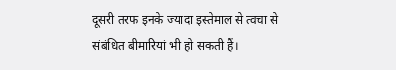दूसरी तरफ इनके ज्यादा इस्तेमाल से त्वचा से संबंधित बीमारियां भी हो सकती हैं।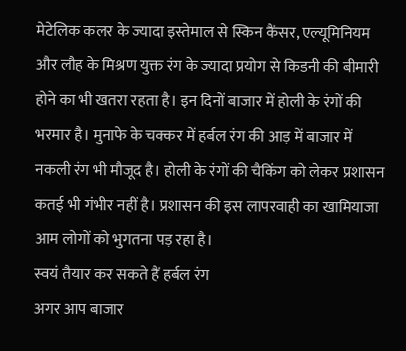मेटेलिक कलर के ज्यादा इस्तेमाल से स्किन कैंसर, एल्यूमिनियम और लौह के मिश्रण युक्त रंग के ज्यादा प्रयोग से किडनी की बीमारी होने का भी खतरा रहता है। इन दिनों बाजार में होली के रंगों की भरमार है। मुनाफे के चक्कर में हर्बल रंग की आड़ में बाजार में नकली रंग भी मौजूद है। होली के रंगों की चैकिंग को लेकर प्रशासन कतई भी गंभीर नहीं है। प्रशासन की इस लापरवाही का खामियाजा आम लोगों को भुगतना पड़ रहा है।
स्वयं तैयार कर सकते हैं हर्बल रंग
अगर आप बाजार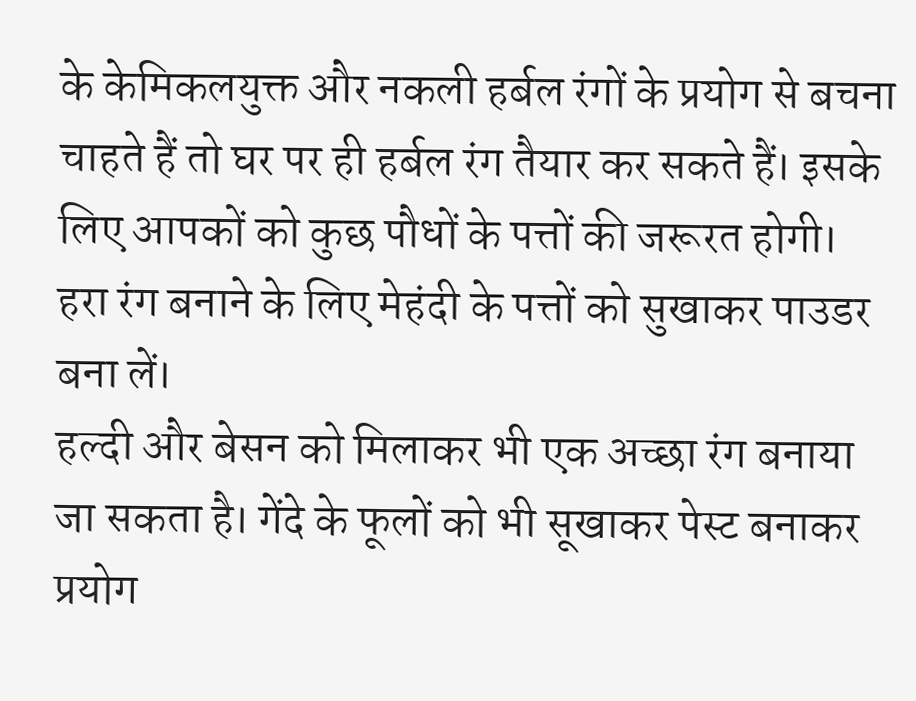के केमिकलयुक्त और नकली हर्बल रंगों के प्रयोग से बचना चाहते हैं तो घर पर ही हर्बल रंग तैयार कर सकते हैं। इसके लिए आपकों को कुछ पौधों के पत्तों की जरूरत होगी। हरा रंग बनाने के लिए मेहंदी के पत्तों को सुखाकर पाउडर बना लें।
हल्दी और बेसन को मिलाकर भी एक अच्छा रंग बनाया जा सकता है। गेंदे के फूलों को भी सूखाकर पेस्ट बनाकर प्रयोग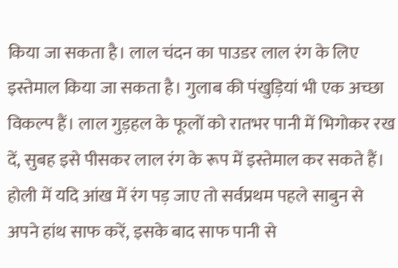किया जा सकता है। लाल चंदन का पाउडर लाल रंग के लिए इस्तेमाल किया जा सकता है। गुलाब की पंखुड़ियां भी एक अच्छा विकल्प हैं। लाल गुड़हल के फूलों को रातभर पानी में भिगोकर रख दें, सुबह इसे पीसकर लाल रंग के रूप में इस्तेमाल कर सकते हैं।
होली में यदि आंख में रंग पड़ जाए तो सर्वप्रथम पहले साबुन से अपने हांथ साफ करें, इसके बाद साफ पानी से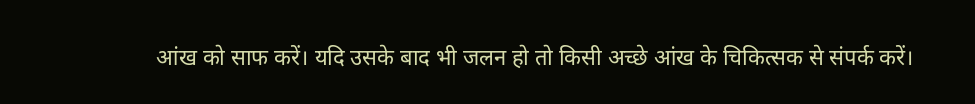आंख को साफ करें। यदि उसके बाद भी जलन हो तो किसी अच्छे आंख के चिकित्सक से संपर्क करें।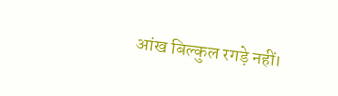आंख बिल्कुल रगड़े नहीं।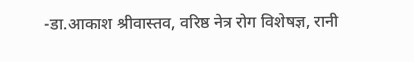-डा.आकाश श्रीवास्तव, वरिष्ठ नेत्र रोग विशेषज्ञ, रानी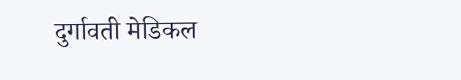दुर्गावती मेडिकल